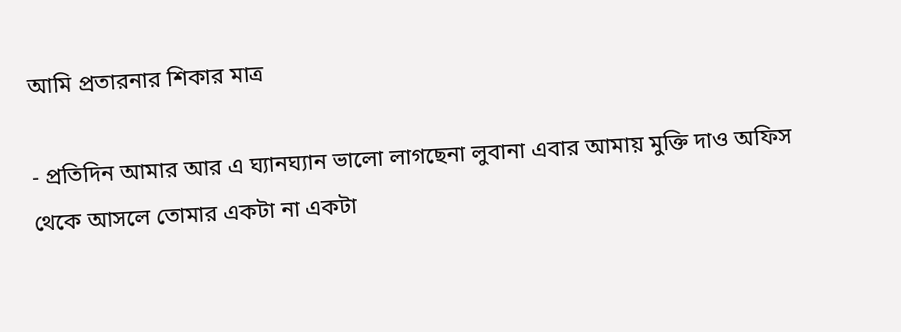আমি প্রতারনার শিকার মাত্র

- প্রতিদিন আমার আর এ ঘ্যানঘ্যান ভালো লাগছেনা লুবানা এবার আমায় মুক্তি দাও অফিস থেকে আসলে তোমার একটা না একটা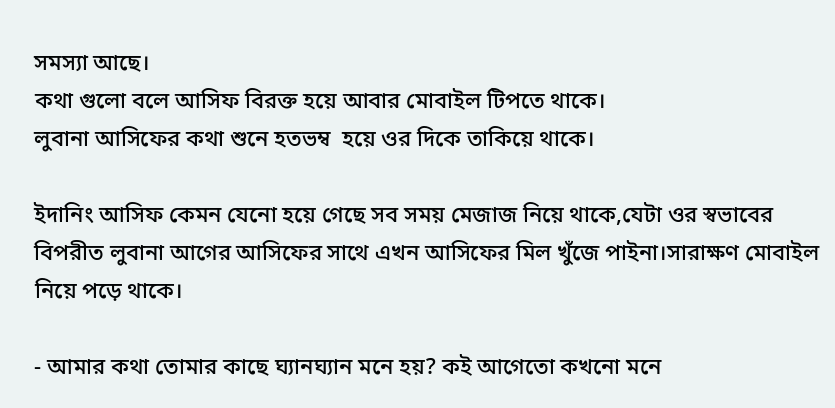সমস্যা আছে।
কথা গুলো বলে আসিফ বিরক্ত হয়ে আবার মোবাইল টিপতে থাকে।
লুবানা আসিফের কথা শুনে হতভম্ব  হয়ে ওর দিকে তাকিয়ে থাকে।

ইদানিং আসিফ কেমন যেনো হয়ে গেছে সব সময় মেজাজ নিয়ে থাকে,যেটা ওর স্বভাবের বিপরীত লুবানা আগের আসিফের সাথে এখন আসিফের মিল খুঁজে পাইনা।সারাক্ষণ মোবাইল নিয়ে পড়ে থাকে।

- আমার কথা তোমার কাছে ঘ্যানঘ্যান মনে হয়? কই আগেতো কখনো মনে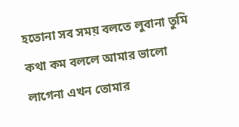হতোনা সব সময় বলতে লুবানা তুমি কথা কম বললে আমার ভালো লাগেনা এখন তোমার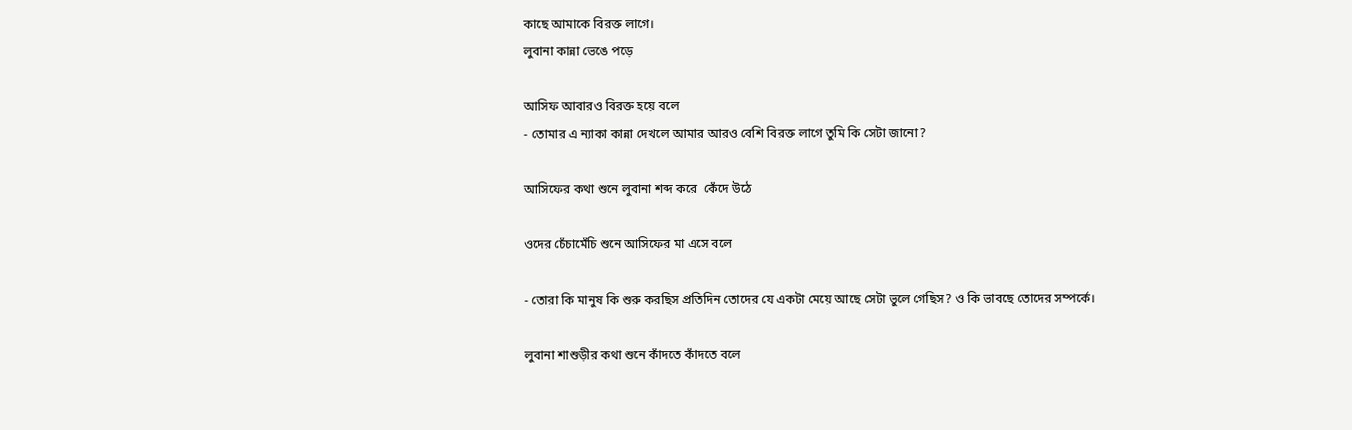কাছে আমাকে বিরক্ত লাগে।
লুবানা কান্না ভেঙে পড়ে

আসিফ আবারও বিরক্ত হয়ে বলে
- তোমার এ ন্যাকা কান্না দেখলে আমার আরও বেশি বিরক্ত লাগে তুমি কি সেটা জানো?

আসিফের কথা শুনে লুবানা শব্দ করে  কেঁদে উঠে

ওদের চেঁচামেঁচি শুনে আসিফের মা এসে বলে

- তোরা কি মানুষ কি শুরু করছিস প্রতিদিন তোদের যে একটা মেয়ে আছে সেটা ভুলে গেছিস? ও কি ভাবছে তোদের সম্পর্কে।

লুবানা শাশুড়ীর কথা শুনে কাঁদতে কাঁদতে বলে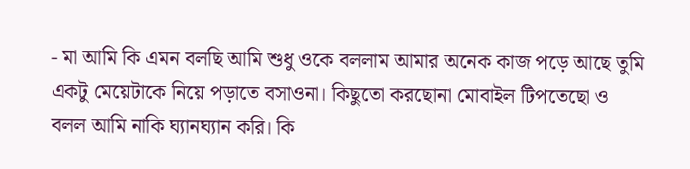- মা আমি কি এমন বলছি আমি শুধু ওকে বললাম আমার অনেক কাজ পড়ে আছে তুমি একটু মেয়েটাকে নিয়ে পড়াতে বসাওনা। কিছুতো করছোনা মোবাইল টিপতেছো ও বলল আমি নাকি ঘ্যানঘ্যান করি। কি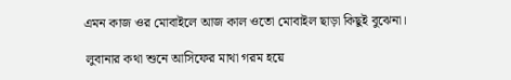এমন কাজ ওর মোবাইলে আজ কাল ওতো মোবাইল ছাড়া কিছুই বুঝেনা।

 লুবানার কথা শুনে আসিফের মাথা গরম হয়ে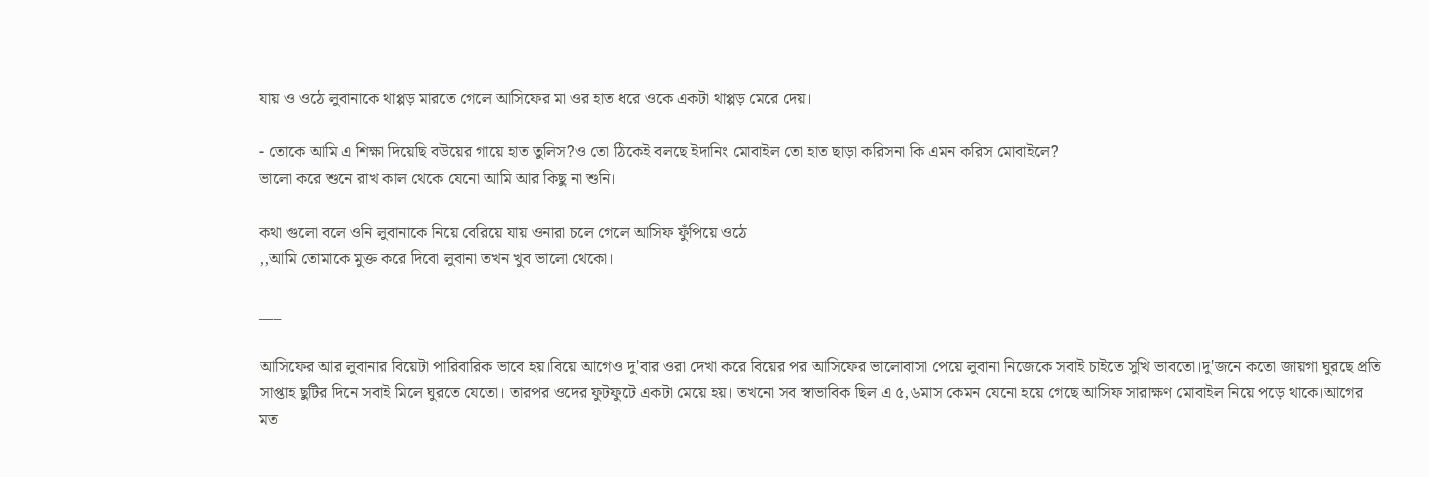যায় ও ওঠে লুবানাকে থাপ্পড় মারতে গেলে আসিফের মা ওর হাত ধরে ওকে একটা থাপ্পড় মেরে দেয়।

- তোকে আমি এ শিক্ষা দিয়েছি বউয়ের গায়ে হাত তুলিস?ও তো ঠিকেই বলছে ইদানিং মোবাইল তো হাত ছাড়া করিসনা কি এমন করিস মোবাইলে?
ভালো করে শুনে রাখ কাল থেকে যেনো আমি আর কিছু না শুনি।

কথা গুলো বলে ওনি লুবানাকে নিয়ে বেরিয়ে যায় ওনারা চলে গেলে আসিফ ফুঁপিয়ে ওঠে
,,আমি তোমাকে মুক্ত করে দিবো লুবানা তখন খুব ভালো থেকো।

___

আসিফের আর লুবানার বিয়েটা পারিবারিক ভাবে হয়।বিয়ে আগেও দু'বার ওরা দেখা করে বিয়ের পর আসিফের ভালোবাসা পেয়ে লুবানা নিজেকে সবাই চাইতে সুখি ভাবতো।দু'জনে কতো জায়গা ঘুরছে প্রতি সাপ্তাহ ছুটির দিনে সবাই মিলে ঘুরতে যেতো। তারপর ওদের ফুটফুটে একটা মেয়ে হয়। তখনো সব স্বাভাবিক ছিল এ ৫,৬মাস কেমন যেনো হয়ে গেছে আসিফ সারাক্ষণ মোবাইল নিয়ে পড়ে থাকে।আগের মত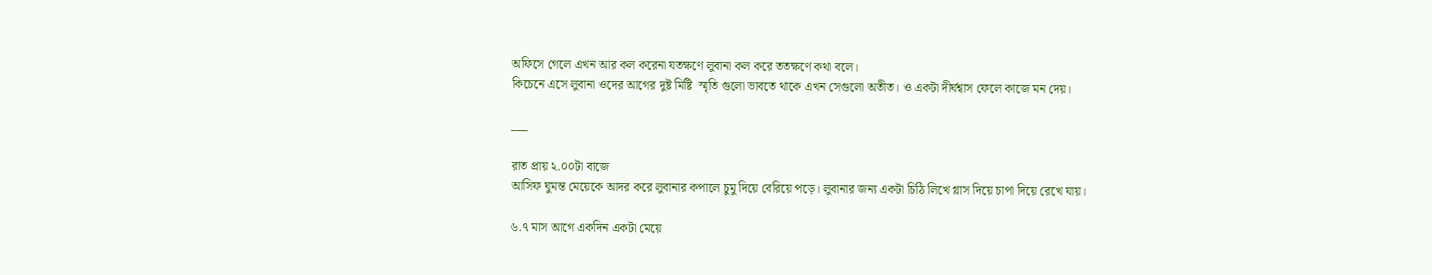অফিসে গেলে এখন আর কল করেনা যতক্ষণে লুবানা কল করে ততক্ষণে কথা বলে।
কিচেনে এসে লুবানা ওদের আগের দুষ্ট মিষ্টি  স্মৃতি গুলো ভাবতে থাকে এখন সেগুলো অতীত। ও একটা দীর্ঘশ্বাস ফেলে কাজে মন দেয়।

___

রাত প্রায় ২.০০টা বাজে
আসিফ ঘুমন্ত মেয়েকে আদর করে লুবানার কপালে চুমু দিয়ে বেরিয়ে পড়ে। লুবানার জন্য একটা চিঠি লিখে গ্লাস দিয়ে চাপা দিয়ে রেখে যায়।

৬.৭ মাস আগে একদিন একটা মেয়ে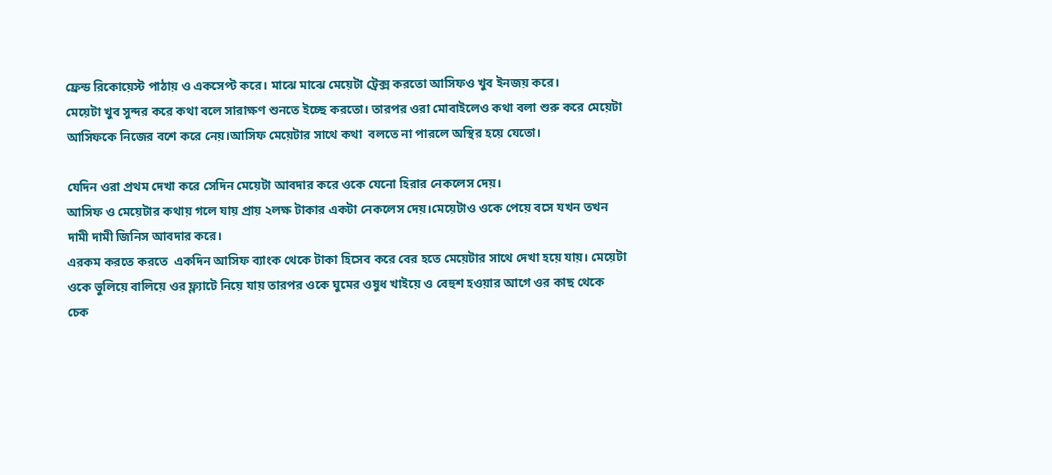ফ্রেন্ড রিকোয়েস্ট পাঠায় ও একসেপ্ট করে। মাঝে মাঝে মেয়েটা ট্রেক্স করতো আসিফও খুব ইনজয় করে।
মেয়েটা খুব সুন্দর করে কথা বলে সারাক্ষণ শুনতে ইচ্ছে করতো। তারপর ওরা মোবাইলেও কথা বলা শুরু করে মেয়েটা আসিফকে নিজের বশে করে নেয়।আসিফ মেয়েটার সাথে কথা  বলতে না পারলে অস্থির হয়ে যেতো।

যেদিন ওরা প্রথম দেখা করে সেদিন মেয়েটা আবদার করে ওকে যেনো হিরার নেকলেস দেয়।
আসিফ ও মেয়েটার কথায় গলে যায় প্রায় ২লক্ষ টাকার একটা নেকলেস দেয়।মেয়েটাও ওকে পেয়ে বসে যখন তখন দামী দামী জিনিস আবদার করে।
এরকম করতে করতে  একদিন আসিফ ব্যাংক থেকে টাকা হিসেব করে বের হতে মেয়েটার সাথে দেখা হয়ে যায়। মেয়েটা ওকে ভুলিয়ে বালিয়ে ওর ফ্ল্যাটে নিয়ে যায় তারপর ওকে ঘুমের ওষুধ খাইয়ে ও বেহুশ হওয়ার আগে ওর কাছ থেকে চেক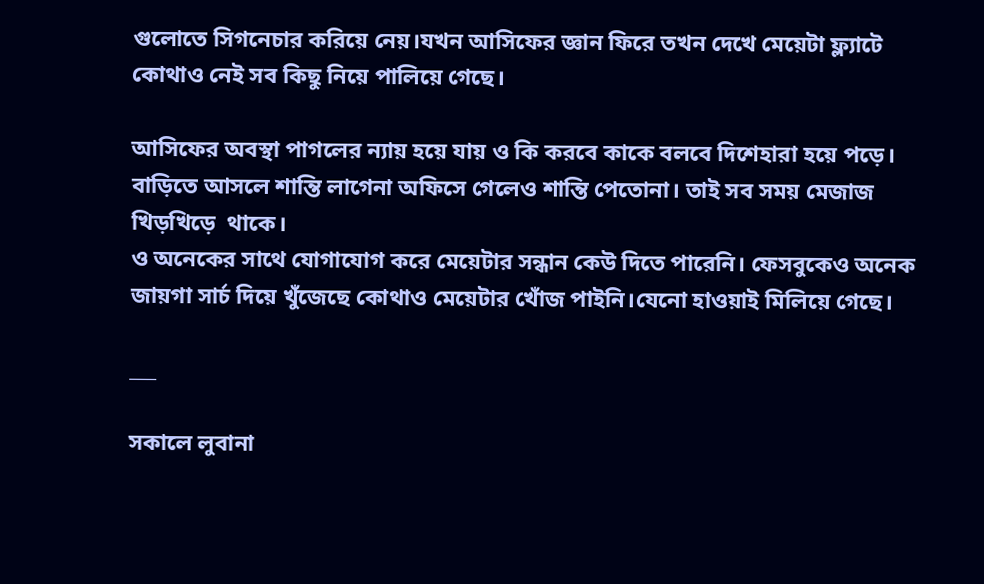গুলোতে সিগনেচার করিয়ে নেয়।যখন আসিফের জ্ঞান ফিরে তখন দেখে মেয়েটা ফ্ল্যাটে কোথাও নেই সব কিছু নিয়ে পালিয়ে গেছে।

আসিফের অবস্থা পাগলের ন্যায় হয়ে যায় ও কি করবে কাকে বলবে দিশেহারা হয়ে পড়ে। বাড়িতে আসলে শান্তি লাগেনা অফিসে গেলেও শান্তি পেতোনা। তাই সব সময় মেজাজ খিড়খিড়ে  থাকে।
ও অনেকের সাথে যোগাযোগ করে মেয়েটার সন্ধান কেউ দিতে পারেনি। ফেসবুকেও অনেক জায়গা সার্চ দিয়ে খুঁজেছে কোথাও মেয়েটার খোঁজ পাইনি।যেনো হাওয়াই মিলিয়ে গেছে।

___

সকালে লুবানা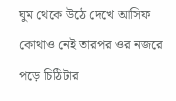ঘুম থেকে উঠে দেখে আসিফ কোথাও নেই তারপর ওর নজরে পড়ে চিঠিটার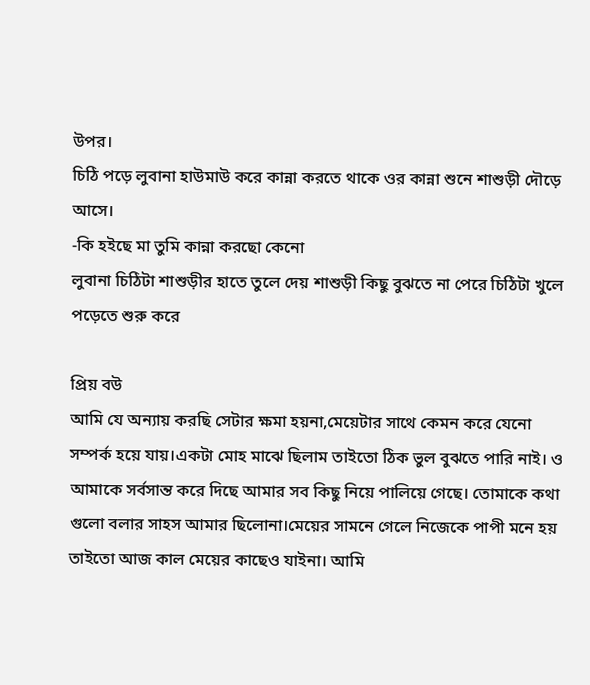উপর।
চিঠি পড়ে লুবানা হাউমাউ করে কান্না করতে থাকে ওর কান্না শুনে শাশুড়ী দৌড়ে আসে।
-কি হইছে মা তুমি কান্না করছো কেনো
লুবানা চিঠিটা শাশুড়ীর হাতে তুলে দেয় শাশুড়ী কিছু বুঝতে না পেরে চিঠিটা খুলে পড়েতে শুরু করে

প্রিয় বউ
আমি যে অন্যায় করছি সেটার ক্ষমা হয়না,মেয়েটার সাথে কেমন করে যেনো সম্পর্ক হয়ে যায়।একটা মোহ মাঝে ছিলাম তাইতো ঠিক ভুল বুঝতে পারি নাই। ও আমাকে সর্বসান্ত করে দিছে আমার সব কিছু নিয়ে পালিয়ে গেছে। তোমাকে কথা গুলো বলার সাহস আমার ছিলোনা।মেয়ের সামনে গেলে নিজেকে পাপী মনে হয় তাইতো আজ কাল মেয়ের কাছেও যাইনা। আমি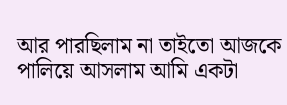আর পারছিলাম না তাইতো আজকে পালিয়ে আসলাম আমি একটা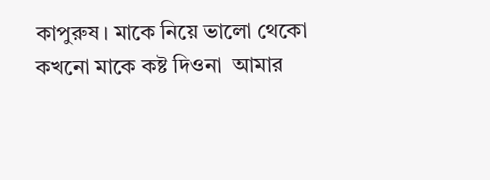কাপুরুষ। মাকে নিয়ে ভালো থেকো কখনো মাকে কষ্ট দিওনা  আমার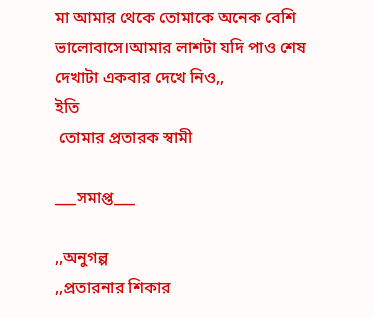মা আমার থেকে তোমাকে অনেক বেশি ভালোবাসে।আমার লাশটা যদি পাও শেষ দেখাটা একবার দেখে নিও,,
ইতি
 তোমার প্রতারক স্বামী

___সমাপ্ত___

,,অনুগল্প
,,প্রতারনার শিকার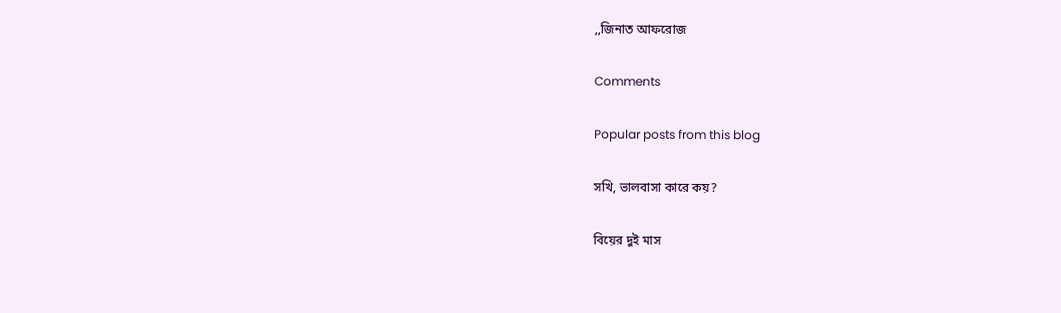,,জিনাত আফরোজ

Comments

Popular posts from this blog

সখি, ভালবাসা কারে কয়?

বিয়ের দুই মাস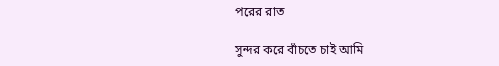পরের রাত

সুন্দর করে বাঁচতে চাই আমি